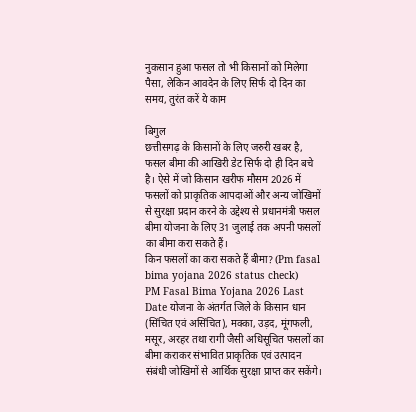नुकसान हुआ फसल तो भी किसानों को मिलेगा पैसा, लेकिन आवदेन के लिए सिर्फ दो दिन का समय, तुरंत करें ये काम

बिगुल
छत्तीसगढ़ के किसानों के लिए जरुरी खबर है, फसल बीमा की आखिरी डेट सिर्फ दो ही दिन बचे है। ऐसे में जो किसान खरीफ मौसम 2026 में फसलों को प्राकृतिक आपदाओं और अन्य जोखिमों से सुरक्षा प्रदान करने के उद्देश्य से प्रधानमंत्री फसल बीमा योजना के लिए 31 जुलाई तक अपनी फसलों का बीमा करा सकते हैं।
किन फसलों का करा सकते हैं बीमा? (Pm fasal bima yojana 2026 status check)
PM Fasal Bima Yojana 2026 Last Date योजना के अंतर्गत जिले के किसान धान (सिंचित एवं असिंचित), मक्का, उड़द, मूंगफली, मसूर, अरहर तथा रागी जैसी अधिसूचित फसलों का बीमा कराकर संभावित प्राकृतिक एवं उत्पादन संबंधी जोखिमों से आर्थिक सुरक्षा प्राप्त कर सकेंगे।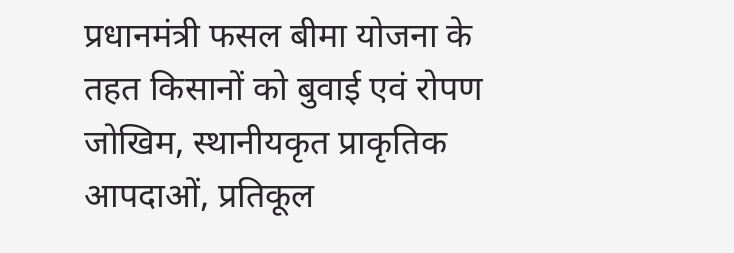प्रधानमंत्री फसल बीमा योजना के तहत किसानों को बुवाई एवं रोपण जोखिम, स्थानीयकृत प्राकृतिक आपदाओं, प्रतिकूल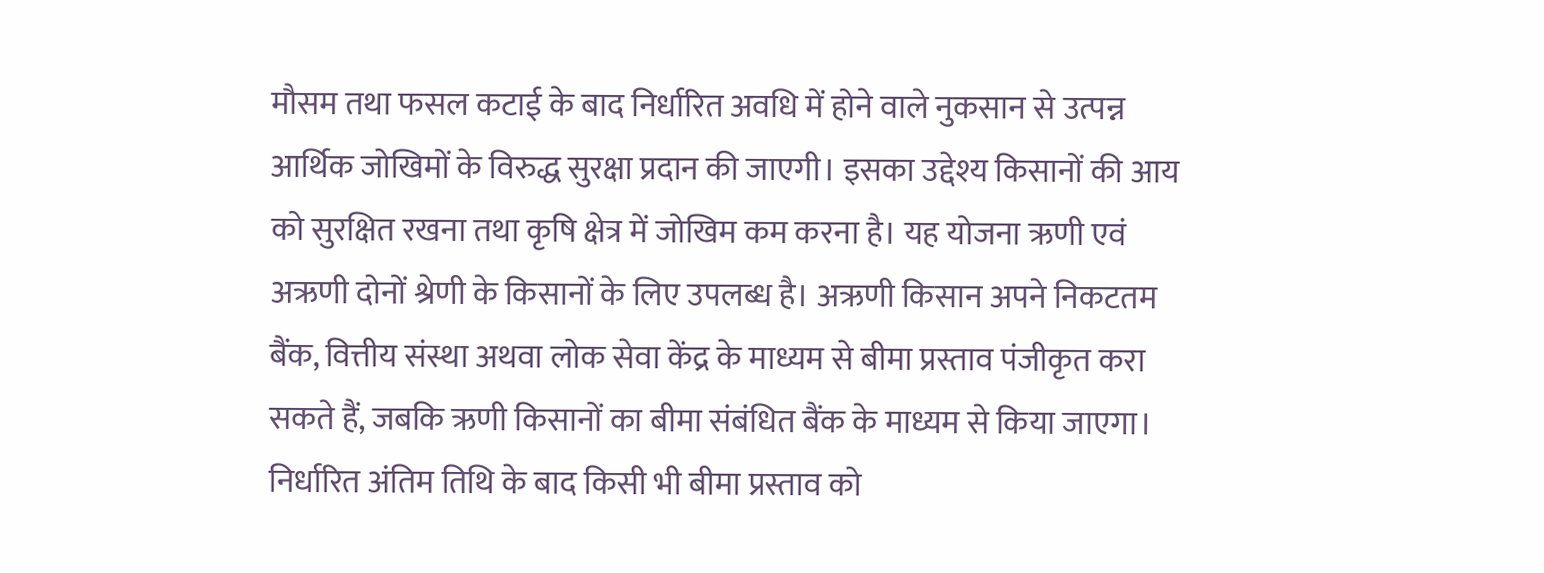मौसम तथा फसल कटाई के बाद निर्धारित अवधि में होने वाले नुकसान से उत्पन्न आर्थिक जोखिमों के विरुद्ध सुरक्षा प्रदान की जाएगी। इसका उद्देश्य किसानों की आय को सुरक्षित रखना तथा कृषि क्षेत्र में जोखिम कम करना है। यह योजना ऋणी एवं अऋणी दोनों श्रेणी के किसानों के लिए उपलब्ध है। अऋणी किसान अपने निकटतम बैंक, वित्तीय संस्था अथवा लोक सेवा केंद्र के माध्यम से बीमा प्रस्ताव पंजीकृत करा सकते हैं, जबकि ऋणी किसानों का बीमा संबंधित बैंक के माध्यम से किया जाएगा। निर्धारित अंतिम तिथि के बाद किसी भी बीमा प्रस्ताव को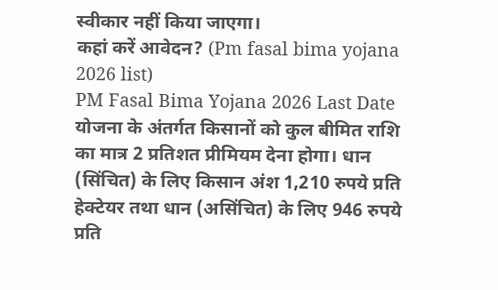स्वीकार नहीं किया जाएगा।
कहां करें आवेदन? (Pm fasal bima yojana 2026 list)
PM Fasal Bima Yojana 2026 Last Date योजना के अंतर्गत किसानों को कुल बीमित राशि का मात्र 2 प्रतिशत प्रीमियम देना होगा। धान (सिंचित) के लिए किसान अंश 1,210 रुपये प्रति हेक्टेयर तथा धान (असिंचित) के लिए 946 रुपये प्रति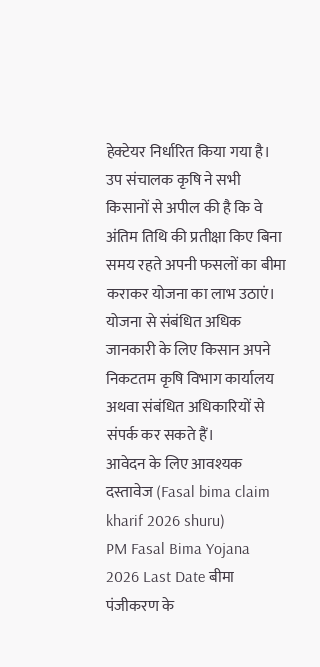हेक्टेयर निर्धारित किया गया है। उप संचालक कृषि ने सभी किसानों से अपील की है कि वे अंतिम तिथि की प्रतीक्षा किए बिना समय रहते अपनी फसलों का बीमा कराकर योजना का लाभ उठाएं। योजना से संबंधित अधिक जानकारी के लिए किसान अपने निकटतम कृषि विभाग कार्यालय अथवा संबंधित अधिकारियों से संपर्क कर सकते हैं।
आवेदन के लिए आवश्यक दस्तावेज (Fasal bima claim kharif 2026 shuru)
PM Fasal Bima Yojana 2026 Last Date बीमा पंजीकरण के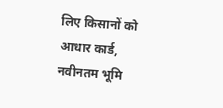लिए किसानों को आधार कार्ड, नवीनतम भूमि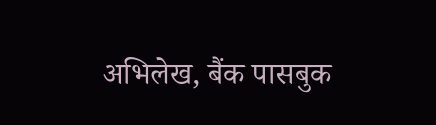अभिलेख, बैंक पासबुक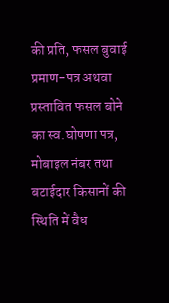की प्रति, फसल बुवाई प्रमाण-पत्र अथवा प्रस्तावित फसल बोने का स्व.घोषणा पत्र, मोबाइल नंबर तथा बटाईदार किसानों की स्थिति में वैध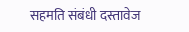सहमति संबंधी दस्तावेज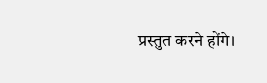प्रस्तुत करने होंगे।